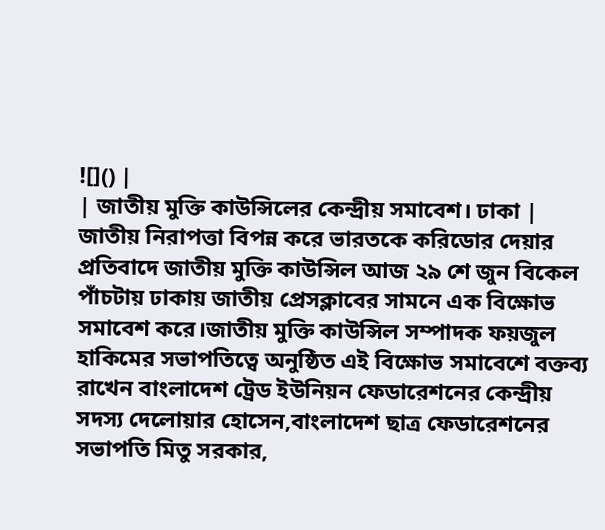![]() |
| জাতীয় মুক্তি কাউন্সিলের কেন্দ্রীয় সমাবেশ। ঢাকা |
জাতীয় নিরাপত্তা বিপন্ন করে ভারতকে করিডোর দেয়ার প্রতিবাদে জাতীয় মুক্তি কাউন্সিল আজ ২৯ শে জুন বিকেল পাঁচটায় ঢাকায় জাতীয় প্রেসক্লাবের সামনে এক বিক্ষোভ সমাবেশ করে।জাতীয় মুক্তি কাউন্সিল সম্পাদক ফয়জুল হাকিমের সভাপতিত্বে অনুষ্ঠিত এই বিক্ষোভ সমাবেশে বক্তব্য রাখেন বাংলাদেশ ট্রেড ইউনিয়ন ফেডারেশনের কেন্দ্রীয় সদস্য দেলোয়ার হোসেন,বাংলাদেশ ছাত্র ফেডারেশনের সভাপতি মিতু সরকার,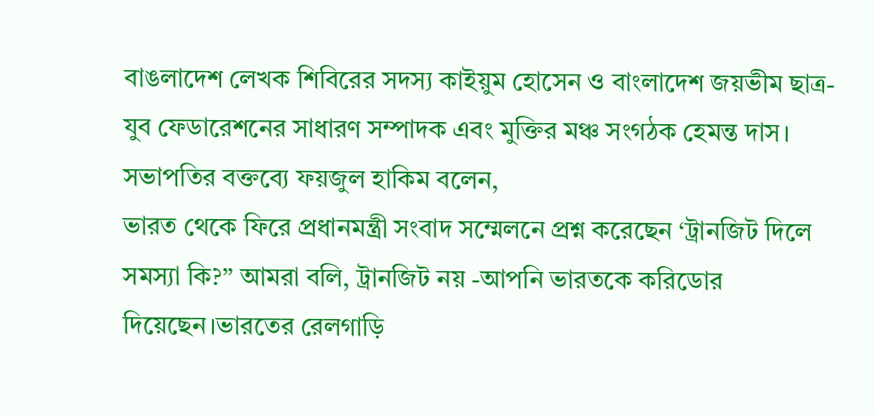বাঙলাদেশ লেখক শিবিরের সদস্য কাইয়ুম হোসেন ও বাংলাদেশ জয়ভীম ছাত্র-যুব ফেডারেশনের সাধারণ সম্পাদক এবং মুক্তির মঞ্চ সংগঠক হেমন্ত দাস।
সভাপতির বক্তব্যে ফয়জুল হাকিম বলেন,
ভারত থেকে ফিরে প্রধানমন্ত্রী সংবাদ সম্মেলনে প্রশ্ন করেছেন ‘ট্রানজিট দিলে সমস্যা কি?’’ আমরা বলি, ট্রানজিট নয় -আপনি ভারতকে করিডোর দিয়েছেন।ভারতের রেলগাড়ি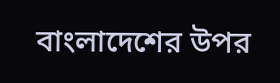বাংলাদেশের উপর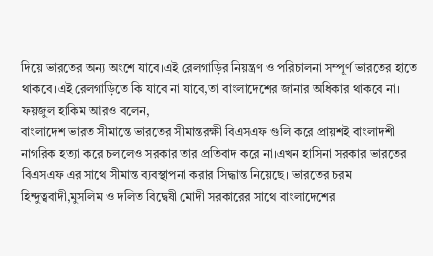দিয়ে ভারতের অন্য অংশে যাবে।এই রেলগাড়ির নিয়ন্ত্রণ ও পরিচালনা সম্পূর্ণ ভারতের হাতে থাকবে।এই রেলগাড়িতে কি যাবে না যাবে,তা বাংলাদেশের জানার অধিকার থাকবে না।
ফয়জুল হাকিম আরও বলেন,
বাংলাদেশ ভারত সীমান্তে ভারতের সীমান্তরক্ষী বিএসএফ গুলি করে প্রায়শই বাংলাদশী নাগরিক হত্যা করে চললেও সরকার তার প্রতিবাদ করে না।এখন হাসিনা সরকার ভারতের বিএসএফ এর সাথে সীমান্ত ব্যবস্থাপনা করার সিদ্ধান্ত নিয়েছে। ভারতের চরম হিন্দুত্ববাদী,মুসলিম ও দলিত বিদ্বেষী মোদী সরকারের সাথে বাংলাদেশের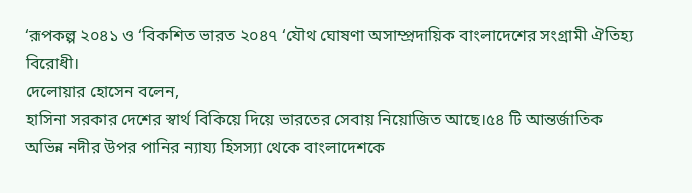‘রূপকল্প ২০৪১ ও ‘বিকশিত ভারত ২০৪৭ ‘যৌথ ঘোষণা অসাম্প্রদায়িক বাংলাদেশের সংগ্রামী ঐতিহ্য বিরোধী।
দেলোয়ার হোসেন বলেন,
হাসিনা সরকার দেশের স্বার্থ বিকিয়ে দিয়ে ভারতের সেবায় নিয়োজিত আছে।৫৪ টি আন্তর্জাতিক অভিন্ন নদীর উপর পানির ন্যায্য হিসস্যা থেকে বাংলাদেশকে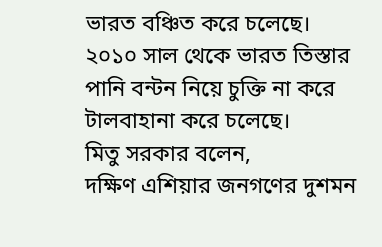ভারত বঞ্চিত করে চলেছে। ২০১০ সাল থেকে ভারত তিস্তার পানি বন্টন নিয়ে চুক্তি না করে টালবাহানা করে চলেছে।
মিতু সরকার বলেন,
দক্ষিণ এশিয়ার জনগণের দুশমন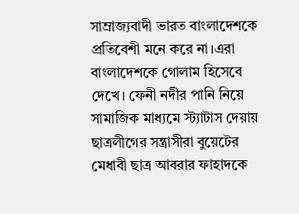সাম্রাজ্যবাদী ভারত বাংলাদেশকে প্রতিবেশী মনে করে না।এরা বাংলাদেশকে গোলাম হিসেবে দেখে। ফেনী নদীর পানি নিয়ে সামাজিক মাধ্যমে স্ট্যাটাস দেয়ায় ছাত্রলীগের সন্ত্রাসীরা বুয়েটের মেধাবী ছাত্র আবরার ফাহাদকে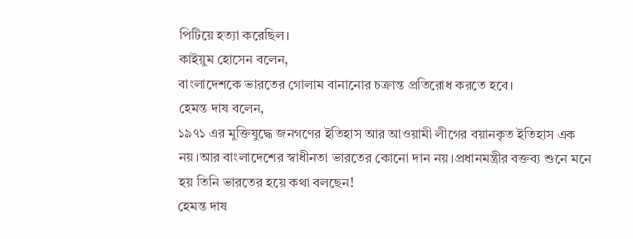পিটিয়ে হত্যা করেছিল।
কাইয়ুম হোসেন বলেন,
বাংলাদেশকে ভারতের গোলাম বানানোর চক্রান্ত প্রতিরোধ করতে হবে।
হেমন্ত দাষ বলেন,
১৯৭১ এর মুক্তিযুদ্ধে জনগণের ইতিহাস আর আওয়ামী লীগের বয়ানকৃত ইতিহাস এক নয়।আর বাংলাদেশের স্বাধীনতা ভারতের কোনো দান নয়।প্রধানমন্ত্রীর বক্তব্য শুনে মনে হয় তিনি ভারতের হয়ে কথা বলছেন!
হেমন্ত দাষ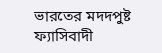ভারতের মদদপুষ্ট ফ্যাসিবাদী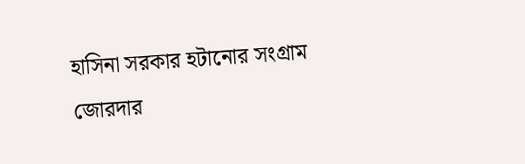হাসিনা সরকার হটানোর সংগ্রাম জোরদার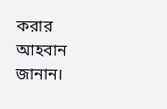করার আহবান জানান।